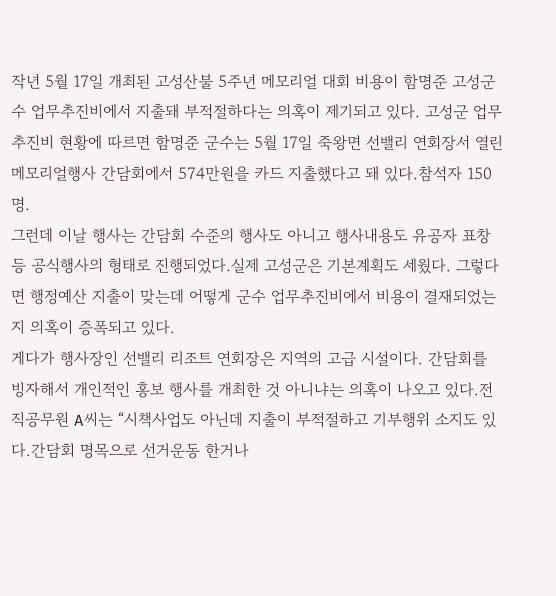작년 5월 17일 개최된 고성산불 5주년 메모리얼 대회 비용이 함명준 고성군수 업무추진비에서 지출돼 부적절하다는 의혹이 제기되고 있다. 고성군 업무추진비 현황에 따르면 함명준 군수는 5월 17일 죽왕면 선밸리 연회장서 열린 메모리얼행사 간담회에서 574만원을 카드 지출했다고 돼 있다.참석자 150명.
그런데 이날 행사는 간담회 수준의 행사도 아니고 행사내용도 유공자 표창등 공식행사의 형태로 진행되었다.실제 고성군은 기본계획도 세웠다. 그렇다면 행정예산 지출이 맞는데 어떻게 군수 업무추진비에서 비용이 결재되었는지 의혹이 증폭되고 있다.
게다가 행사장인 선밸리 리조트 연회장은 지역의 고급 시설이다. 간담회를 빙자해서 개인적인 홍보 행사를 개최한 것 아니냐는 의혹이 나오고 있다.전직공무원 A씨는 “시책사업도 아닌데 지출이 부적절하고 기부행위 소지도 있다.간담회 명목으로 선거운동 한거나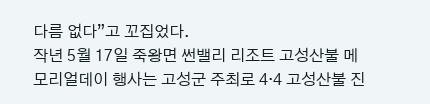다름 없다”고 꼬집었다.
작년 5월 17일 죽왕면 썬밸리 리조트 고성산불 메모리얼데이 행사는 고성군 주최로 4·4 고성산불 진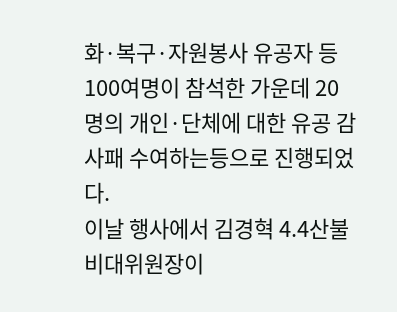화·복구·자원봉사 유공자 등 100여명이 참석한 가운데 20명의 개인·단체에 대한 유공 감사패 수여하는등으로 진행되었다.
이날 행사에서 김경혁 4.4산불 비대위원장이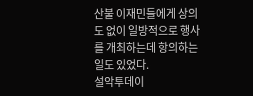산불 이재민들에게 상의도 없이 일방적으로 행사를 개최하는데 항의하는 일도 있었다.
설악투데이